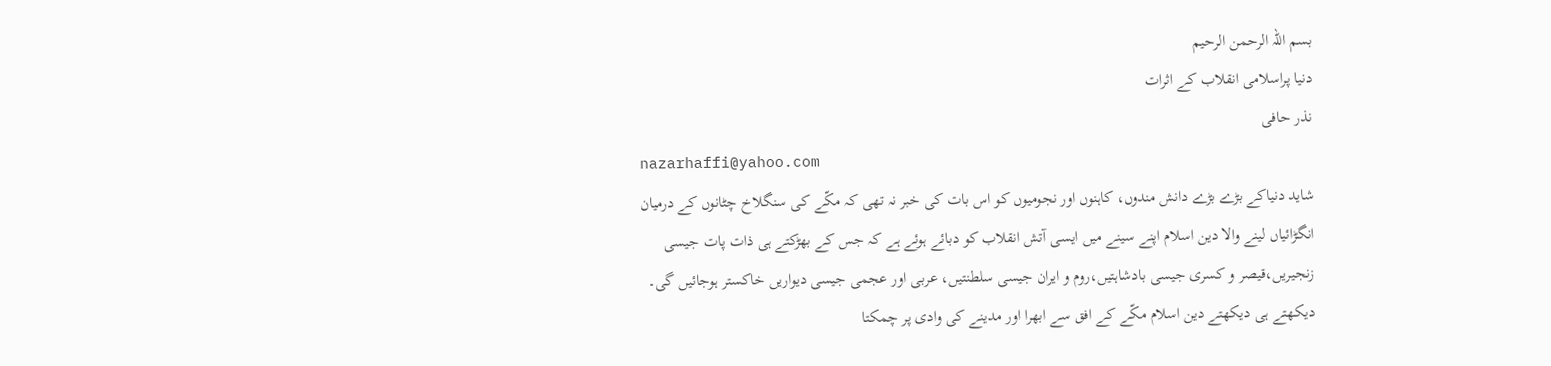بسم اللہ الرحمن الرحیم
دنیا پراسلامی انقلاب کے اثرات
نذر حافی
nazarhaffi@yahoo.com
شاید دنیاکے بڑے بڑے دانش مندوں، کاہنوں اور نجومیوں کو اس بات کی خبر نہ تھی کہ مکّے کی سنگلاخ چٹانوں کے درمیان انگڑائیاں لینے والا دین اسلام اپنے سینے میں ایسی آتش انقلاب کو دبائے ہوئے ہے کہ جس کے بھڑکتے ہی ذات پات جیسی زنجیریں،قیصر و کسری جیسی بادشاہتیں،روم و ایران جیسی سلطنتیں، عربی اور عجمی جیسی دیواریں خاکستر ہوجائیں گی۔
دیکھتے ہی دیکھتے دین اسلام مکّے کے افق سے ابھرا اور مدینے کی وادی پر چمکتا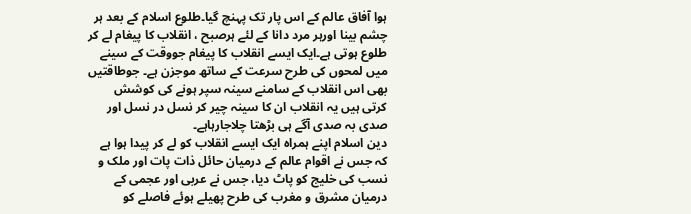ہوا آفاق عالم کے اس پار تک پہنچ گیا۔طلوع اسلام کے بعد ہر چشم بینا اورہر مرد دانا کے لئے ہرصبح ، انقلاب کا پیغام لے کر طلوع ہوتی ہے۔ایک ایسے انقلاب کا پیغام جووقت کے سینے میں لمحوں کی طرح سرعت کے ساتھ موجزن ہے۔ جوطاقتیں بھی اس انقلاب کے سامنے سینہ سپر ہونے کی کوشش کرتی ہیں یہ انقلاب ان کا سینہ چیر کر نسل در نسل اور صدی بہ صدی آگے ہی بڑھتا چلاجارہاہے۔
دین اسلام اپنے ہمراہ ایک ایسے انقلاب کو لے کر پیدا ہوا ہے کہ جس نے اقوام عالم کے درمیان حائل ذات پات اور ملک و نسب کی خلیج کو پاٹ دیا، جس نے عربی اور عجمی کے درمیان مشرق و مغرب کی طرح پھیلے ہوئے فاصلے کو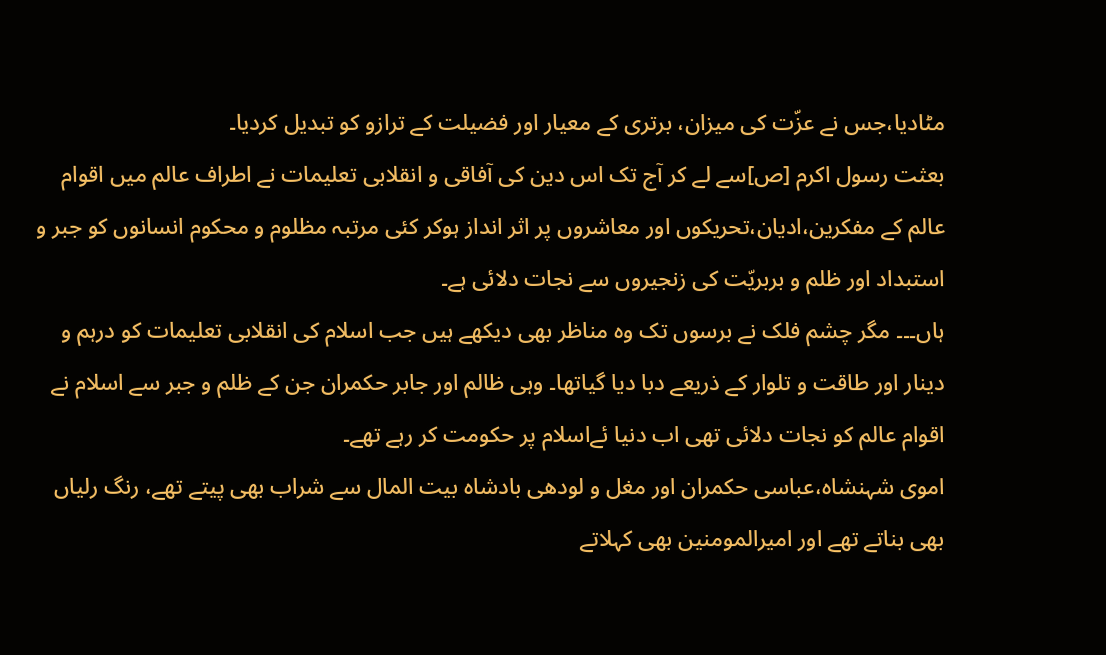مٹادیا،جس نے عزّت کی میزان، برتری کے معیار اور فضیلت کے ترازو کو تبدیل کردیا۔
بعثت رسول اکرم [ص]سے لے کر آج تک اس دین کی آفاقی و انقلابی تعلیمات نے اطراف عالم میں اقوام عالم کے مفکرین،ادیان،تحریکوں اور معاشروں پر اثر انداز ہوکر کئی مرتبہ مظلوم و محکوم انسانوں کو جبر و استبداد اور ظلم و بربریّت کی زنجیروں سے نجات دلائی ہے۔
ہاں۔۔۔ مگر چشم فلک نے برسوں تک وہ مناظر بھی دیکھے ہیں جب اسلام کی انقلابی تعلیمات کو درہم و دینار اور طاقت و تلوار کے ذریعے دبا دیا گیاتھا۔ وہی ظالم اور جابر حکمران جن کے ظلم و جبر سے اسلام نے اقوام عالم کو نجات دلائی تھی اب دنیا ئےاسلام پر حکومت کر رہے تھے۔
اموی شہنشاہ،عباسی حکمران اور مغل و لودھی بادشاہ بیت المال سے شراب بھی پیتے تھے، رنگ رلیاں بھی بناتے تھے اور امیرالمومنین بھی کہلاتے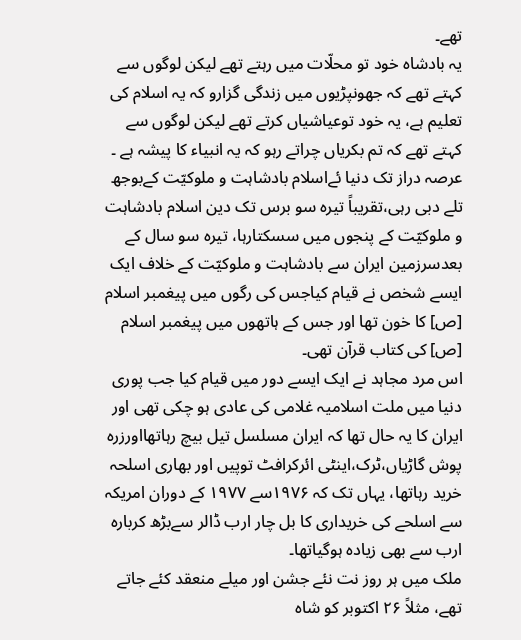تھے۔
یہ بادشاہ خود تو محلّات میں رہتے تھے لیکن لوگوں سے کہتے تھے کہ جھونپڑیوں میں زندگی گزارو کہ یہ اسلام کی تعلیم ہے، یہ خود توعیاشیاں کرتے تھے لیکن لوگوں سے کہتے تھے کہ تم بکریاں چراتے رہو کہ یہ انبیاء کا پیشہ ہے ۔
عرصہ دراز تک دنیا ئےاسلام بادشاہت و ملوکیّت کےبوجھ تلے دبی رہی،تقریباً تیرہ سو برس تک دین اسلام بادشاہت و ملوکیّت کے پنجوں میں سسکتارہا، تیرہ سو سال کے بعدسرزمین ایران سے بادشاہت و ملوکیّت کے خلاف ایک ایسے شخص نے قیام کیاجس کی رگوں میں پیغمبر اسلام [ص] کا خون تھا اور جس کے ہاتھوں میں پیغمبر اسلام [ص] کی کتاب قرآن تھی۔
اس مرد مجاہد نے ایک ایسے دور میں قیام کیا جب پوری دنیا میں ملت اسلامیہ غلامی کی عادی ہو چکی تھی اور ایران کا یہ حال تھا کہ ایران مسلسل تیل بیچ رہاتھااورزرہ پوش گاڑیاں،ٹرک،اینٹی ائرکرافٹ توپیں اور بھاری اسلحہ خرید رہاتھا، یہاں تک کہ ۱۹۷۶سے ۱۹۷۷ کے دوران امریکہ سے اسلحے کی خریداری کا بل چار ارب ڈالر سےبڑھ کربارہ ارب سے بھی زیادہ ہوگیاتھا۔
ملک میں ہر روز نت نئے جشن اور میلے منعقد کئے جاتے تھے، مثلاً ۲۶ اکتوبر کو شاہ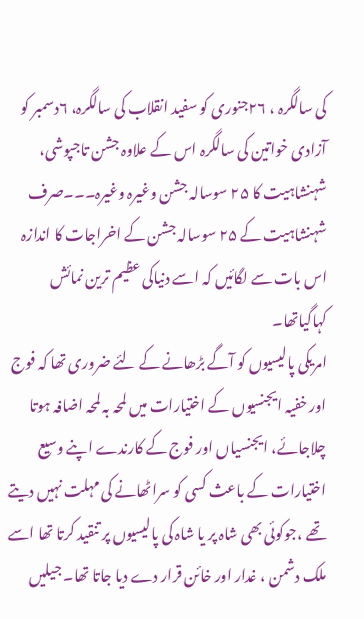کی سالگرہ ، ۲۶جنوری کو سفید انقلاب کی سالگرہ، ۶دسمبر کو آزادی خواتین کی سالگرہ اس کے علاوہ جشن تاجپوشی، شہنشاہیت کا ۲۵ سوسالہ جشن وغیرہ وغیرہ۔۔۔صرف شہنشاہیت کے ۲۵ سوسالہ جشن کے اخراجات کا اندازہ اس بات سے لگائیں کہ اسے دنیاکی عظیم ترین نمائش کہاگیاتھا۔
امریکی پالیسیوں کو آگے بڑھانے کے لئے ضروری تھا کہ فوج اور خفیہ ایجنسیوں کے اختیارات میں لمحہ بہ لمحہ اضافہ ہوتا چلاجائے، ایجنسیاں اور فوج کے کارندے اپنے وسیع اختیارات کے باعث کسی کو سراٹھانے کی مہلت نہیں دیتے تھے ،جوکوئی بھی شاہ پر یا شاہ کی پالیسیوں پر تنقید کرتا تھا اسے ملک دشمن ، غدار اور خائن قرار دے دیا جاتا تھا۔ جیلیں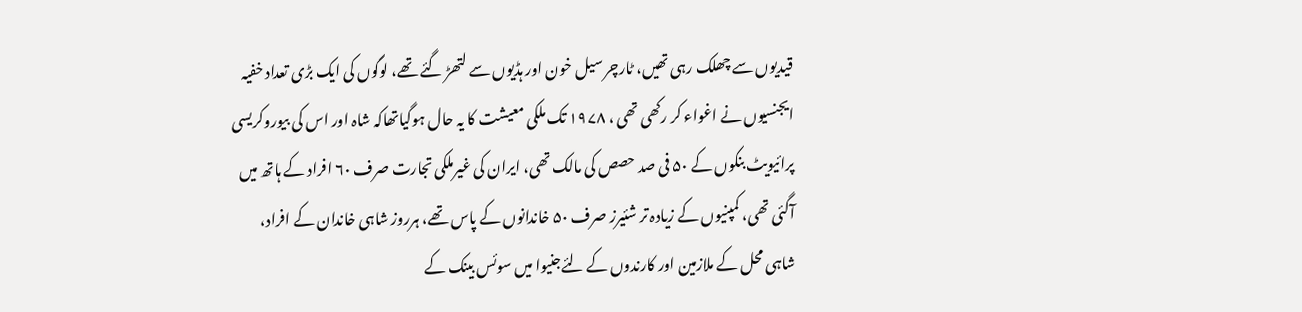قیدیوں سے چھلک رہی تھیں، ٹارچر سیل خون اور ہڈیوں سے لتھڑ گئے تھے، لوگوں کی ایک بڑی تعداد خفیہ ایجنسیوں نے اغواء کر رکھی تھی ، ۱۹۷۸ تک ملکی معیشت کا یہ حال ہوگیاتھاکہ شاہ اور اس کی بیوروکریسی پرائیویٹ بنکوں کے ۵۰ فی صد حصص کی مالک تھی، ایران کی غیرملکی تجارت صرف ۶۰ افراد کے ہاتھ میں آگئی تھی، کمپنیوں کے زیادہ تر شئیرز صرف ۵۰ خاندانوں کے پاس تھے، ہرروز شاہی خاندان کے افراد، شاہی محل کے ملازمین اور کارندوں کے لئےجنیوا میں سوئس بینک کے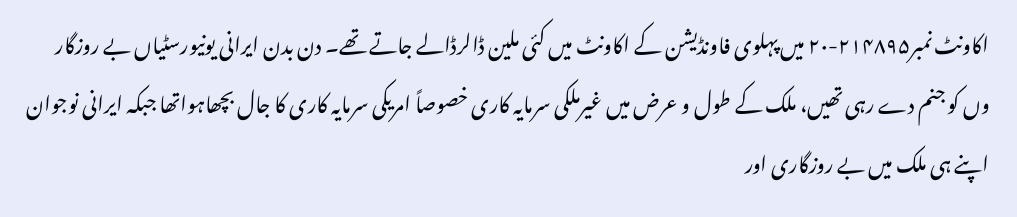اکاونٹ نمبر۲۱۴۸۹۵-۲۰ میں پہلوی فاونڈیشن کے اکاونٹ میں کئی ملین ڈالرڈالے جاتے تھے۔ دن بدن ایرانی یونیورسٹیاں بے روزگار وں کو جنم دے رہی تھیں، ملک کے طول و عرض میں غیرملکی سرمایہ کاری خصوصاً امریکی سرمایہ کاری کا جال بچھاہواتھا جبکہ ایرانی نوجوان اپنے ہی ملک میں بے روزگاری اور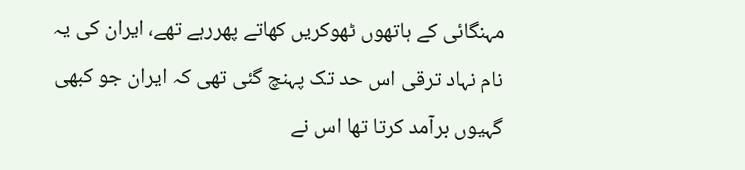مہنگائی کے ہاتھوں ٹھوکریں کھاتے پھررہے تھے، ایران کی یہ نام نہاد ترقی اس حد تک پہنچ گئی تھی کہ ایران جو کبھی گہیوں برآمد کرتا تھا اس نے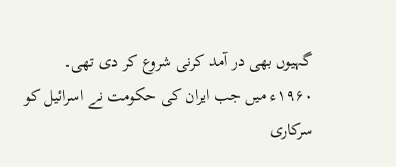گہیوں بھی در آمد کرنی شروع کر دی تھی۔
۱۹۶۰ء میں جب ایران کی حکومت نے اسرائیل کو سرکاری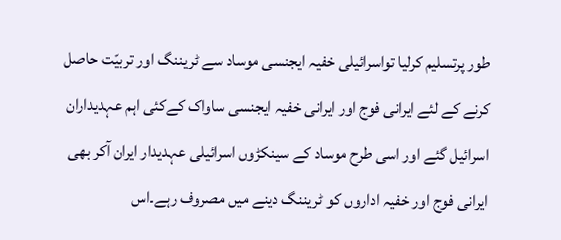طور پرتسلیم کرلیا تواسرائیلی خفیہ ایجنسی موساد سے ٹریننگ اور تربیّت حاصل کرنے کے لئے ایرانی فوج اور ایرانی خفیہ ایجنسی ساواک کےکئی اہم عہدیداران اسرائیل گئے اور اسی طرح موساد کے سینکڑوں اسرائیلی عہدیدار ایران آکر بھی ایرانی فوج اور خفیہ اداروں کو ٹریننگ دینے میں مصروف رہے۔اس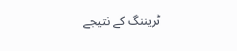ٹریننگ کے نتیجے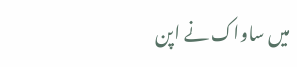میں ساواک نے اپن